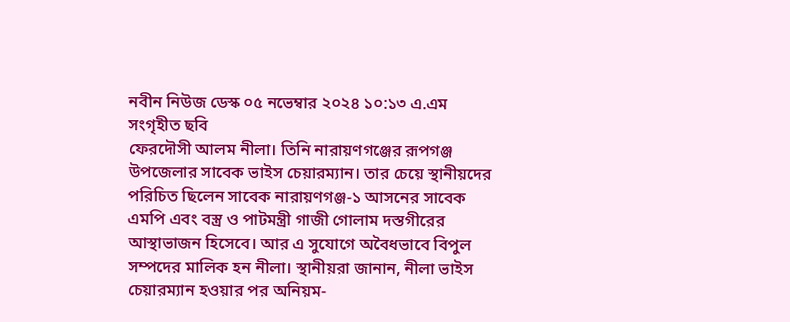নবীন নিউজ ডেস্ক ০৫ নভেম্বার ২০২৪ ১০:১৩ এ.এম
সংগৃহীত ছবি
ফেরদৌসী আলম নীলা। তিনি নারায়ণগঞ্জের রূপগঞ্জ উপজেলার সাবেক ভাইস চেয়ারম্যান। তার চেয়ে স্থানীয়দের পরিচিত ছিলেন সাবেক নারায়ণগঞ্জ-১ আসনের সাবেক এমপি এবং বস্ত্র ও পাটমন্ত্রী গাজী গোলাম দস্তগীরের আস্থাভাজন হিসেবে। আর এ সুযোগে অবৈধভাবে বিপুল সম্পদের মালিক হন নীলা। স্থানীয়রা জানান, নীলা ভাইস চেয়ারম্যান হওয়ার পর অনিয়ম-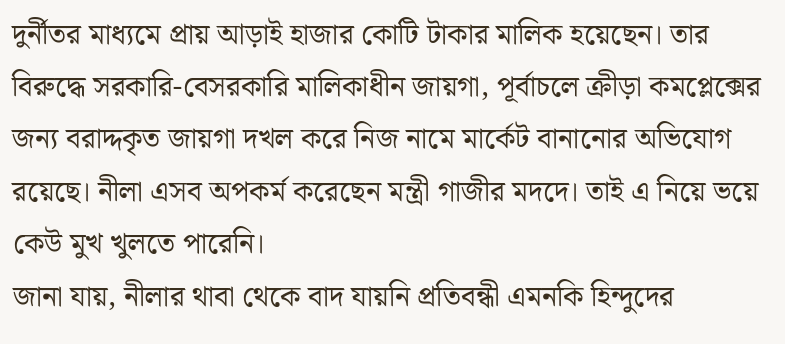দুর্নীতর মাধ্যমে প্রায় আড়াই হাজার কোটি টাকার মালিক হয়েছেন। তার বিরুদ্ধে সরকারি-বেসরকারি মালিকাধীন জায়গা, পূর্বাচলে ক্রীড়া কমপ্লেক্সের জন্য বরাদ্দকৃত জায়গা দখল করে নিজ নামে মার্কেট বানানোর অভিযোগ রয়েছে। নীলা এসব অপকর্ম করেছেন মন্ত্রী গাজীর মদদে। তাই এ নিয়ে ভয়ে কেউ মুখ খুলতে পারেনি।
জানা যায়, নীলার থাবা থেকে বাদ যায়নি প্রতিবন্ধী এমনকি হিন্দুদের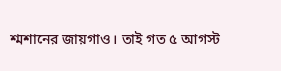শ্মশানের জায়গাও। তাই গত ৫ আগস্ট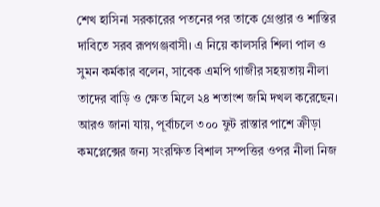শেখ হাসিনা সরকারের পতনের পর তাকে গ্রেপ্তার ও শাস্তির দাবিতে সরব রূপগঞ্জবাসী। এ নিয়ে কালসরি শিলা পাল ও সুমন কর্মকার বলেন, সাবেক এমপি গাজীর সহয়তায় নীলা তাদের বাড়ি ও ক্ষেত মিলে ২৪ শতাংশ জমি দখল করেছেন।
আরও জানা যায়, পূর্বাচলে ৩০০ ফুট রাস্তার পাশে ক্রীড়া কমপ্লেক্সের জন্য সংরক্ষিত বিশাল সম্পত্তির ওপর নীলা নিজ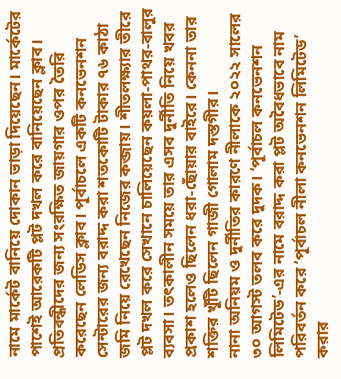নামে মার্কেট বানিয়ে দোকান ভাড়া দিয়েছেন। মার্কেটের পাশেই আরেকটি প্লট দখল করে বানিয়েছেন ক্লাব। প্রতিবন্ধীদের জন্য সংরক্ষিত জায়গার ওপর তৈরি করেছেন লেডিস ক্লাব। পূর্বাচলে একটি কনভেনশন সেন্টারের জন্য বরাদ্দ করা শতকোটি টাকার ৭৬ কাঠা জমি নিয়ে রেখেছেন নিজের কব্জায়। শীতলক্ষ্যার তীরে প্লট দখল করে সেখানে চালিয়েছেন কয়লা-পাথর-বালুর ব্যবসা। তৎকালীন সময়ে তার এসব দুর্নীতি নিয়ে খবর প্রকাশ হলেও ছিলেন ধরা-ছোঁয়ার বাইরে। কেননা তার শক্তির খুঁটি ছিলেন গাজী গোলাম দস্তগীর।
নানা অনিয়ম ও দুর্নীতির কারণে নীলাকে ২০২২ সালের ৩০ আগস্ট তলব করে দুদক। ‘পূর্বাচল কনভেনশন লিমিটেড’-এর নামে বরাদ্দ করা প্লট অবৈধভাবে নাম পরিবর্তন করে ‘পূর্বাচল নীলা কনভেনশন লিমিটেড’ করার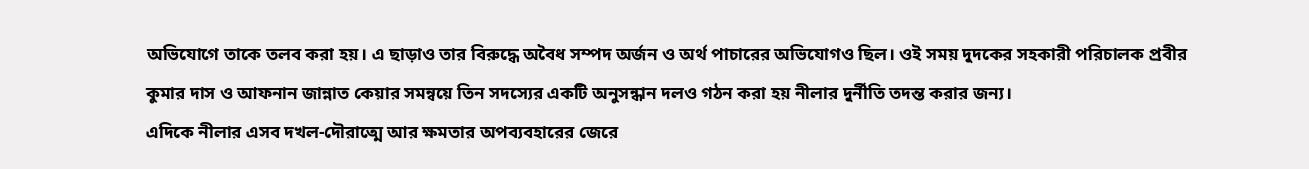অভিযোগে তাকে তলব করা হয়। এ ছাড়াও তার বিরুদ্ধে অবৈধ সম্পদ অর্জন ও অর্থ পাচারের অভিযোগও ছিল। ওই সময় দুদকের সহকারী পরিচালক প্রবীর কুমার দাস ও আফনান জান্নাত কেয়ার সমন্বয়ে তিন সদস্যের একটি অনুসন্ধান দলও গঠন করা হয় নীলার দুর্নীতি তদন্ত করার জন্য।
এদিকে নীলার এসব দখল-দৌরাত্মে আর ক্ষমতার অপব্যবহারের জেরে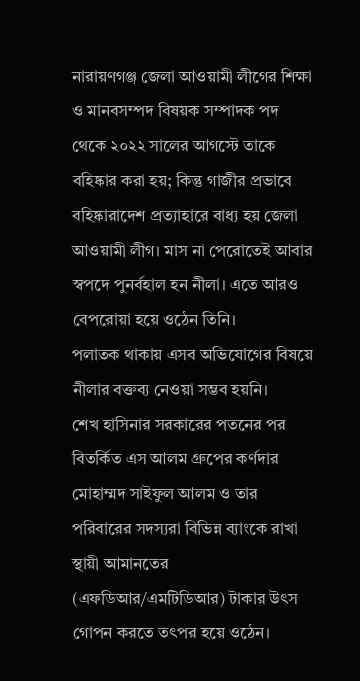নারায়ণগঞ্জ জেলা আওয়ামী লীগের শিক্ষা ও মানবসম্পদ বিষয়ক সম্পাদক পদ থেকে ২০২২ সালের আগস্টে তাকে বহিষ্কার করা হয়; কিন্তু গাজীর প্রভাবে বহিষ্কারাদেশ প্রত্যাহারে বাধ্য হয় জেলা আওয়ামী লীগ। মাস না পেরোতেই আবার স্বপদে পুনর্বহাল হন নীলা। এতে আরও বেপরোয়া হয়ে ওঠেন তিনি।
পলাতক থাকায় এসব অভিযোগের বিষয়ে নীলার বক্তব্য নেওয়া সম্ভব হয়নি।
শেখ হাসিনার সরকারের পতনের পর বিতর্কিত এস আলম গ্রুপের কর্ণদার মোহাম্মদ সাইফুল আলম ও তার পরিবারের সদস্যরা বিভিন্ন ব্যাংকে রাখা স্থায়ী আমানতের (এফডিআর/এমটিডিআর) টাকার উৎস গোপন করতে তৎপর হয়ে ওঠেন।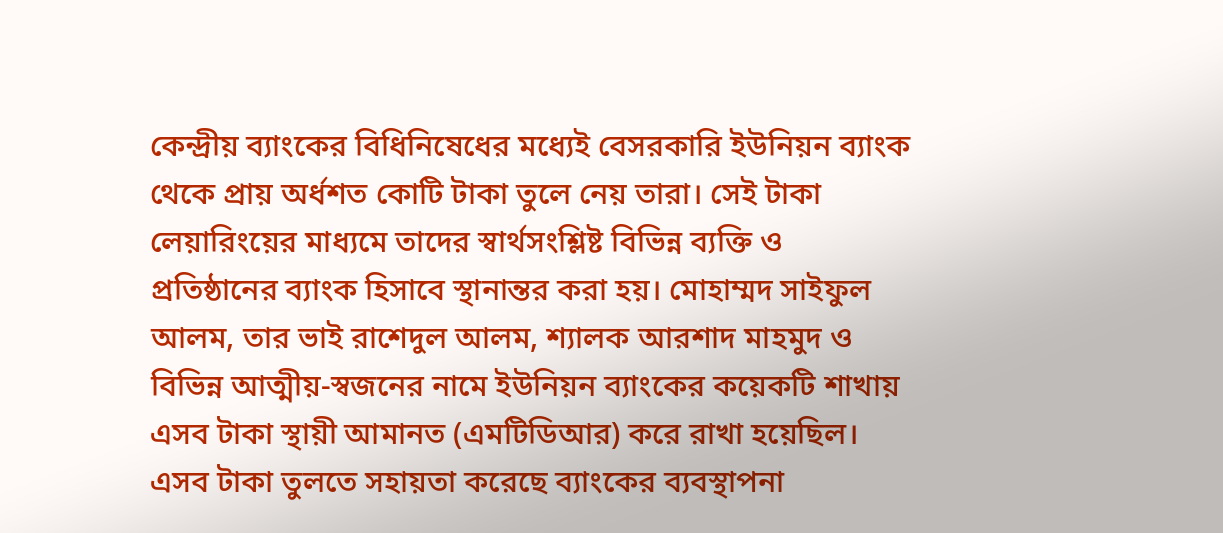কেন্দ্রীয় ব্যাংকের বিধিনিষেধের মধ্যেই বেসরকারি ইউনিয়ন ব্যাংক থেকে প্রায় অর্ধশত কোটি টাকা তুলে নেয় তারা। সেই টাকা লেয়ারিংয়ের মাধ্যমে তাদের স্বার্থসংশ্লিষ্ট বিভিন্ন ব্যক্তি ও প্রতিষ্ঠানের ব্যাংক হিসাবে স্থানান্তর করা হয়। মোহাম্মদ সাইফুল আলম, তার ভাই রাশেদুল আলম, শ্যালক আরশাদ মাহমুদ ও বিভিন্ন আত্মীয়-স্বজনের নামে ইউনিয়ন ব্যাংকের কয়েকটি শাখায় এসব টাকা স্থায়ী আমানত (এমটিডিআর) করে রাখা হয়েছিল। এসব টাকা তুলতে সহায়তা করেছে ব্যাংকের ব্যবস্থাপনা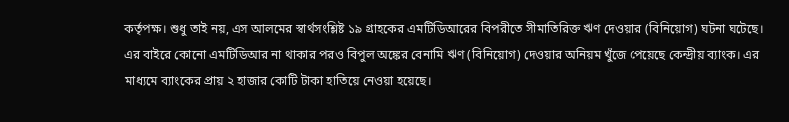কর্তৃপক্ষ। শুধু তাই নয়, এস আলমের স্বার্থসংশ্লিষ্ট ১৯ গ্রাহকের এমটিডিআরের বিপরীতে সীমাতিরিক্ত ঋণ দেওয়ার (বিনিয়োগ) ঘটনা ঘটেছে। এর বাইরে কোনো এমটিডিআর না থাকার পরও বিপুল অঙ্কের বেনামি ঋণ (বিনিয়োগ) দেওয়ার অনিয়ম খুঁজে পেয়েছে কেন্দ্রীয় ব্যাংক। এর মাধ্যমে ব্যাংকের প্রায় ২ হাজার কোটি টাকা হাতিয়ে নেওয়া হয়েছে।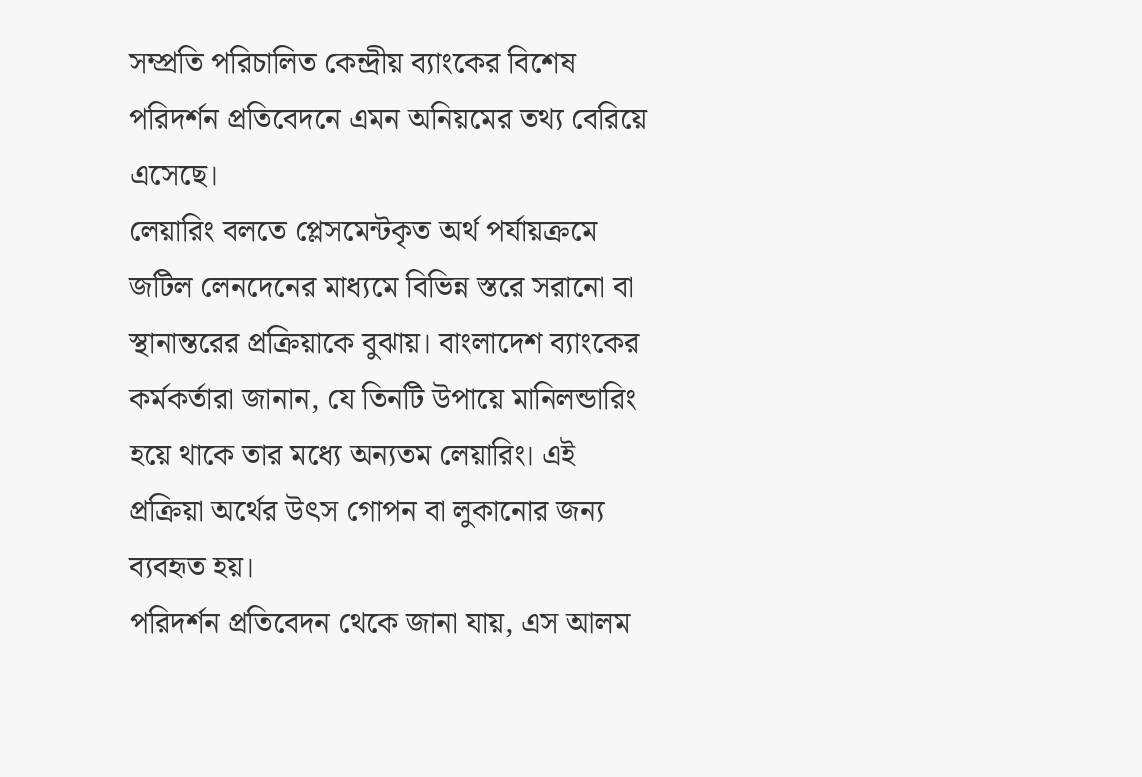সম্প্রতি পরিচালিত কেন্দ্রীয় ব্যাংকের বিশেষ পরিদর্শন প্রতিবেদনে এমন অনিয়মের তথ্য বেরিয়ে এসেছে।
লেয়ারিং বলতে প্লেসমেন্টকৃত অর্থ পর্যায়ক্রমে জটিল লেনদেনের মাধ্যমে বিভিন্ন স্তরে সরানো বা স্থানান্তরের প্রক্রিয়াকে বুঝায়। বাংলাদেশ ব্যাংকের কর্মকর্তারা জানান, যে তিনটি উপায়ে মানিলন্ডারিং হয়ে থাকে তার মধ্যে অন্যতম লেয়ারিং। এই প্রক্রিয়া অর্থের উৎস গোপন বা লুকানোর জন্য ব্যবহৃত হয়।
পরিদর্শন প্রতিবেদন থেকে জানা যায়, এস আলম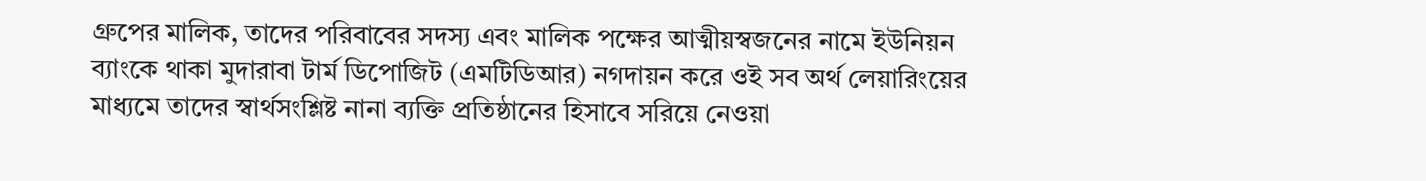গ্রুপের মালিক, তাদের পরিবাবের সদস্য এবং মালিক পক্ষের আত্মীয়স্বজনের নামে ইউনিয়ন ব্যাংকে থাকা মুদারাবা টার্ম ডিপোজিট (এমটিডিআর) নগদায়ন করে ওই সব অর্থ লেয়ারিংয়ের মাধ্যমে তাদের স্বার্থসংশ্লিষ্ট নানা ব্যক্তি প্রতিষ্ঠানের হিসাবে সরিয়ে নেওয়া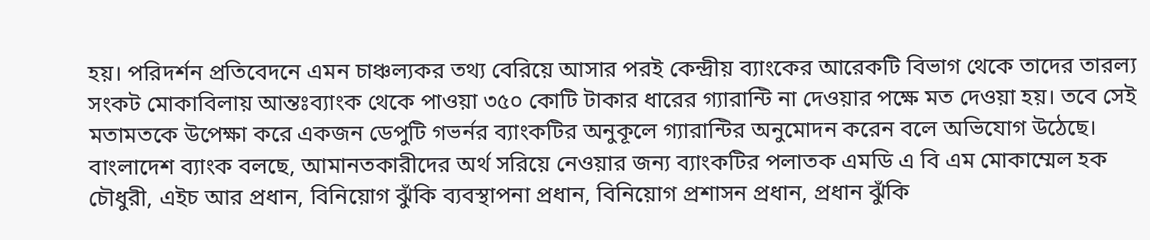হয়। পরিদর্শন প্রতিবেদনে এমন চাঞ্চল্যকর তথ্য বেরিয়ে আসার পরই কেন্দ্রীয় ব্যাংকের আরেকটি বিভাগ থেকে তাদের তারল্য সংকট মোকাবিলায় আন্তঃব্যাংক থেকে পাওয়া ৩৫০ কোটি টাকার ধারের গ্যারান্টি না দেওয়ার পক্ষে মত দেওয়া হয়। তবে সেই মতামতকে উপেক্ষা করে একজন ডেপুটি গভর্নর ব্যাংকটির অনুকূলে গ্যারান্টির অনুমোদন করেন বলে অভিযোগ উঠেছে।
বাংলাদেশ ব্যাংক বলছে, আমানতকারীদের অর্থ সরিয়ে নেওয়ার জন্য ব্যাংকটির পলাতক এমডি এ বি এম মোকাম্মেল হক চৌধুরী, এইচ আর প্রধান, বিনিয়োগ ঝুঁকি ব্যবস্থাপনা প্রধান, বিনিয়োগ প্রশাসন প্রধান, প্রধান ঝুঁকি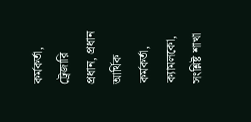কর্মকর্তা, ট্রেজারি প্রধান, প্রধান আর্থিক কর্মকর্তা, ক্যামলকো, সংশ্লিষ্ট শাখা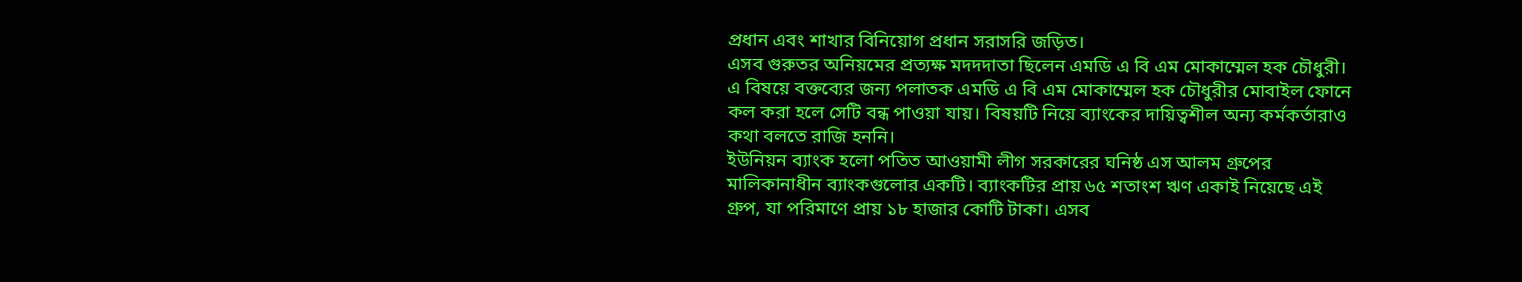প্রধান এবং শাখার বিনিয়োগ প্রধান সরাসরি জড়িত।
এসব গুরুতর অনিয়মের প্রত্যক্ষ মদদদাতা ছিলেন এমডি এ বি এম মোকাম্মেল হক চৌধুরী। এ বিষয়ে বক্তব্যের জন্য পলাতক এমডি এ বি এম মোকাম্মেল হক চৌধুরীর মোবাইল ফোনে কল করা হলে সেটি বন্ধ পাওয়া যায়। বিষয়টি নিয়ে ব্যাংকের দায়িত্বশীল অন্য কর্মকর্তারাও কথা বলতে রাজি হননি।
ইউনিয়ন ব্যাংক হলো পতিত আওয়ামী লীগ সরকারের ঘনিষ্ঠ এস আলম গ্রুপের মালিকানাধীন ব্যাংকগুলোর একটি। ব্যাংকটির প্রায় ৬৫ শতাংশ ঋণ একাই নিয়েছে এই গ্রুপ, যা পরিমাণে প্রায় ১৮ হাজার কোটি টাকা। এসব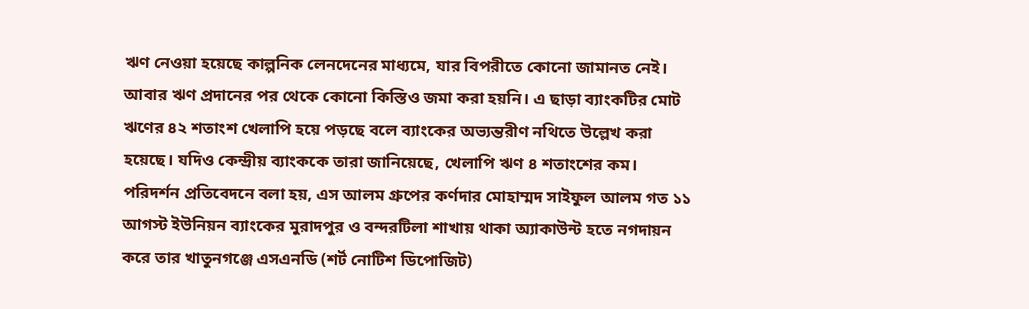ঋণ নেওয়া হয়েছে কাল্পনিক লেনদেনের মাধ্যমে, যার বিপরীতে কোনো জামানত নেই। আবার ঋণ প্রদানের পর থেকে কোনো কিস্তিও জমা করা হয়নি। এ ছাড়া ব্যাংকটির মোট ঋণের ৪২ শতাংশ খেলাপি হয়ে পড়ছে বলে ব্যাংকের অভ্যন্তরীণ নথিতে উল্লেখ করা হয়েছে। যদিও কেন্দ্রীয় ব্যাংককে তারা জানিয়েছে, খেলাপি ঋণ ৪ শতাংশের কম।
পরিদর্শন প্রতিবেদনে বলা হয়, এস আলম গ্রুপের কর্ণদার মোহাম্মদ সাইফুল আলম গত ১১ আগস্ট ইউনিয়ন ব্যাংকের মুরাদপুর ও বন্দরটিলা শাখায় থাকা অ্যাকাউন্ট হতে নগদায়ন করে তার খাতুনগঞ্জে এসএনডি (শর্ট নোটিশ ডিপোজিট)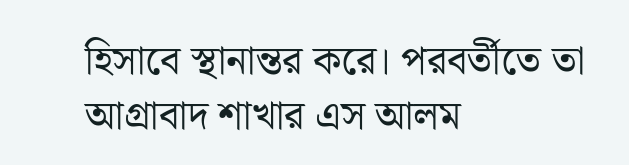হিসাবে স্থানান্তর করে। পরবর্তীতে তা আগ্রাবাদ শাখার এস আলম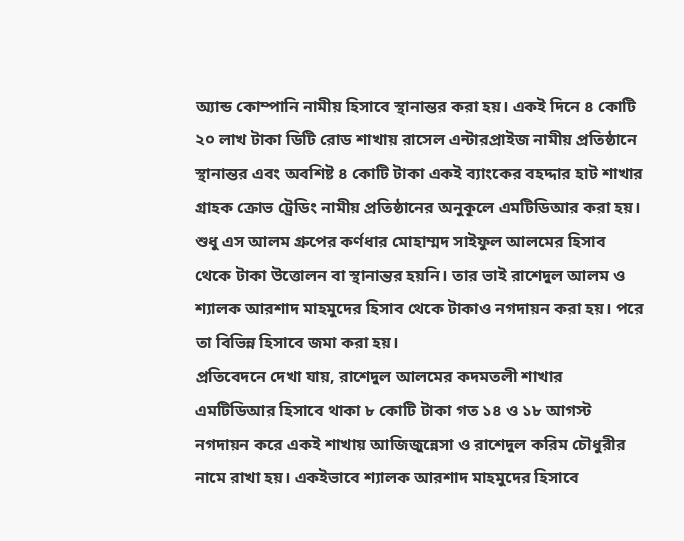অ্যান্ড কোম্পানি নামীয় হিসাবে স্থানান্তর করা হয়। একই দিনে ৪ কোটি ২০ লাখ টাকা ডিটি রোড শাখায় রাসেল এন্টারপ্রাইজ নামীয় প্রতিষ্ঠানে স্থানান্তর এবং অবশিষ্ট ৪ কোটি টাকা একই ব্যাংকের বহদ্দার হাট শাখার গ্রাহক ক্রোভ ট্রেডিং নামীয় প্রতিষ্ঠানের অনুকূলে এমটিডিআর করা হয়। শুধু এস আলম গ্রুপের কর্ণধার মোহাম্মদ সাইফুল আলমের হিসাব থেকে টাকা উত্তোলন বা স্থানান্তর হয়নি। তার ভাই রাশেদুল আলম ও শ্যালক আরশাদ মাহমুদের হিসাব থেকে টাকাও নগদায়ন করা হয়। পরে তা বিভিন্ন হিসাবে জমা করা হয়।
প্রতিবেদনে দেখা যায়, রাশেদুল আলমের কদমতলী শাখার এমটিডিআর হিসাবে থাকা ৮ কোটি টাকা গত ১৪ ও ১৮ আগস্ট নগদায়ন করে একই শাখায় আজিজুন্নেসা ও রাশেদুল করিম চৌধুরীর নামে রাখা হয়। একইভাবে শ্যালক আরশাদ মাহমুদের হিসাবে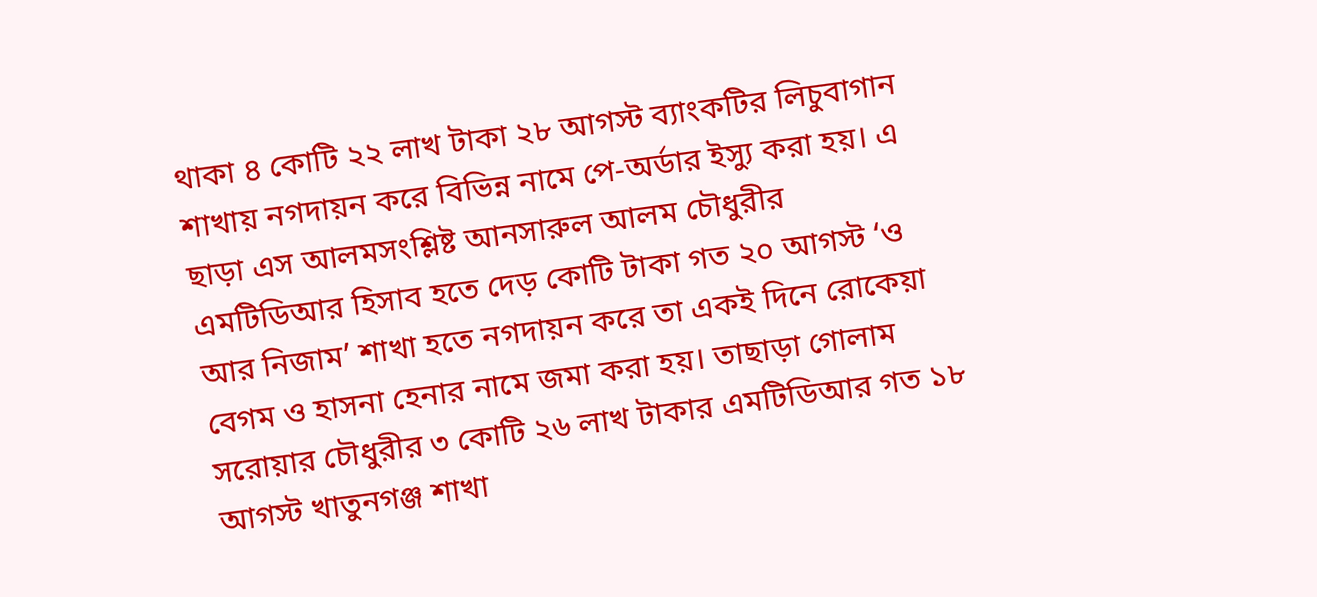থাকা ৪ কোটি ২২ লাখ টাকা ২৮ আগস্ট ব্যাংকটির লিচুবাগান শাখায় নগদায়ন করে বিভিন্ন নামে পে-অর্ডার ইস্যু করা হয়। এ ছাড়া এস আলমসংশ্লিষ্ট আনসারুল আলম চৌধুরীর এমটিডিআর হিসাব হতে দেড় কোটি টাকা গত ২০ আগস্ট ‘ও আর নিজাম’ শাখা হতে নগদায়ন করে তা একই দিনে রোকেয়া বেগম ও হাসনা হেনার নামে জমা করা হয়। তাছাড়া গোলাম সরোয়ার চৌধুরীর ৩ কোটি ২৬ লাখ টাকার এমটিডিআর গত ১৮ আগস্ট খাতুনগঞ্জ শাখা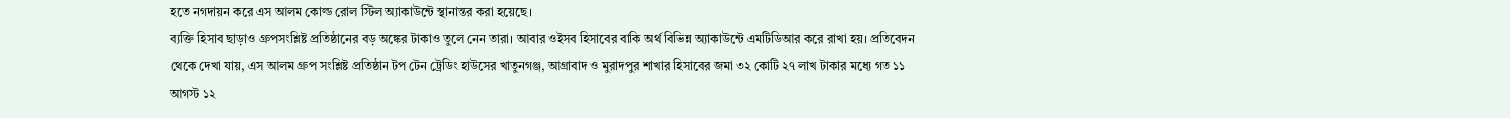হতে নগদায়ন করে এস আলম কোল্ড রোল স্টিল অ্যাকাউন্টে স্থানান্তর করা হয়েছে।
ব্যক্তি হিসাব ছাড়াও গ্রুপসংশ্লিষ্ট প্রতিষ্ঠানের বড় অঙ্কের টাকাও তুলে নেন তারা। আবার ওইসব হিসাবের বাকি অর্থ বিভিন্ন অ্যাকাউন্টে এমটিডিআর করে রাখা হয়। প্রতিবেদন থেকে দেখা যায়, এস আলম গ্রুপ সংশ্লিষ্ট প্রতিষ্ঠান টপ টেন ট্রেডিং হাউসের খাতুনগঞ্জ, আগ্রাবাদ ও মুরাদপুর শাখার হিসাবের জমা ৩২ কোটি ২৭ লাখ টাকার মধ্যে গত ১১ আগস্ট ১২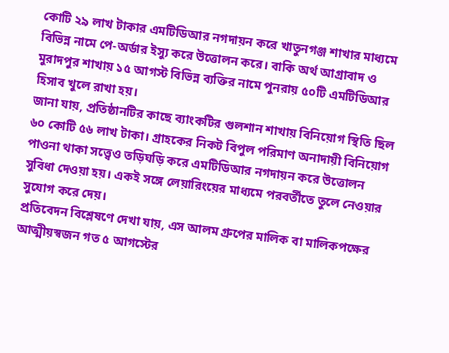কোটি ২৯ লাখ টাকার এমটিডিআর নগদায়ন করে খাতুনগঞ্জ শাখার মাধ্যমে বিভিন্ন নামে পে-অর্ডার ইস্যু করে উত্তোলন করে। বাকি অর্থ আগ্রাবাদ ও মুরাদপুর শাখায় ১৫ আগস্ট বিভিন্ন ব্যক্তির নামে পুনরায় ৫০টি এমটিডিআর হিসাব খুলে রাখা হয়।
জানা যায়, প্রতিষ্ঠানটির কাছে ব্যাংকটির গুলশান শাখায় বিনিয়োগ স্থিতি ছিল ৬০ কোটি ৫৬ লাখ টাকা। গ্রাহকের নিকট বিপুল পরিমাণ অনাদায়ী বিনিয়োগ পাওনা থাকা সত্ত্বেও তড়িঘড়ি করে এমটিডিআর নগদায়ন করে উত্তোলন সুবিধা দেওয়া হয়। একই সঙ্গে লেয়ারিংয়ের মাধ্যমে পরবর্তীতে তুলে নেওয়ার সুযোগ করে দেয়।
প্রতিবেদন বিশ্লেষণে দেখা যায়, এস আলম গ্রুপের মালিক বা মালিকপক্ষের আত্মীয়স্বজন গত ৫ আগস্টের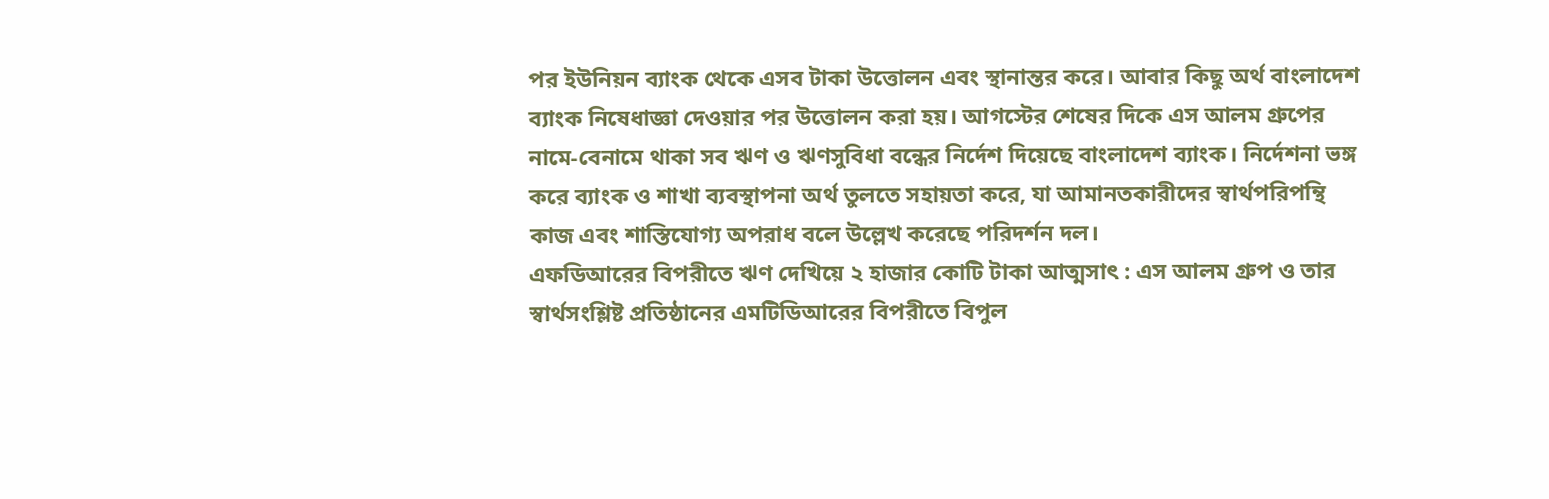পর ইউনিয়ন ব্যাংক থেকে এসব টাকা উত্তোলন এবং স্থানান্তর করে। আবার কিছু অর্থ বাংলাদেশ ব্যাংক নিষেধাজ্ঞা দেওয়ার পর উত্তোলন করা হয়। আগস্টের শেষের দিকে এস আলম গ্রুপের নামে-বেনামে থাকা সব ঋণ ও ঋণসুবিধা বন্ধের নির্দেশ দিয়েছে বাংলাদেশ ব্যাংক। নির্দেশনা ভঙ্গ করে ব্যাংক ও শাখা ব্যবস্থাপনা অর্থ তুলতে সহায়তা করে, যা আমানতকারীদের স্বার্থপরিপন্থি কাজ এবং শাস্তিযোগ্য অপরাধ বলে উল্লেখ করেছে পরিদর্শন দল।
এফডিআরের বিপরীতে ঋণ দেখিয়ে ২ হাজার কোটি টাকা আত্মসাৎ : এস আলম গ্রুপ ও তার স্বার্থসংশ্লিষ্ট প্রতিষ্ঠানের এমটিডিআরের বিপরীতে বিপুল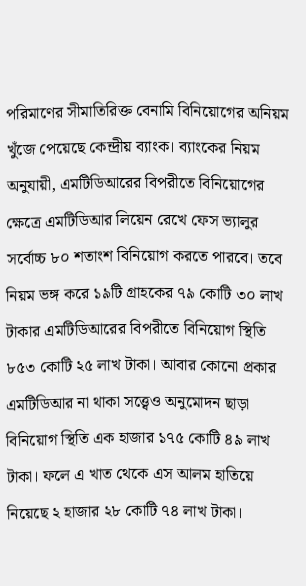পরিমাণের সীমাতিরিক্ত বেনামি বিনিয়োগের অনিয়ম খুঁজে পেয়েছে কেন্দ্রীয় ব্যাংক। ব্যাংকের নিয়ম অনুযায়ী, এমটিডিআরের বিপরীতে বিনিয়োগের ক্ষেত্রে এমটিডিআর লিয়েন রেখে ফেস ভ্যালুর সর্বোচ্চ ৮০ শতাংশ বিনিয়োগ করতে পারবে। তবে নিয়ম ভঙ্গ করে ১৯টি গ্রাহকের ৭৯ কোটি ৩০ লাখ টাকার এমটিডিআরের বিপরীতে বিনিয়োগ স্থিতি ৮৫৩ কোটি ২৫ লাখ টাকা। আবার কোনো প্রকার এমটিডিআর না থাকা সত্ত্বেও অনুমোদন ছাড়া বিনিয়োগ স্থিতি এক হাজার ১৭৫ কোটি ৪৯ লাখ টাকা। ফলে এ খাত থেকে এস আলম হাতিয়ে নিয়েছে ২ হাজার ২৮ কোটি ৭৪ লাখ টাকা।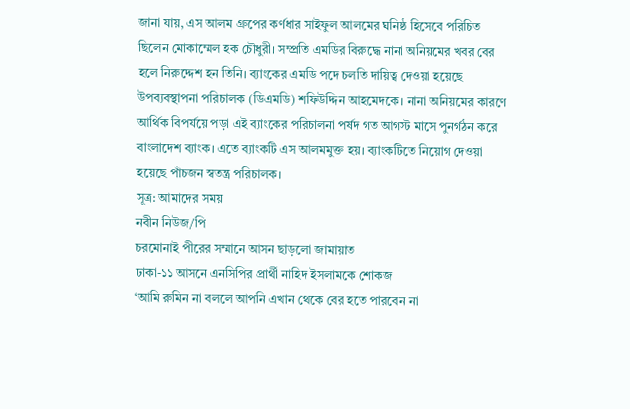জানা যায়, এস আলম গ্রুপের কর্ণধার সাইফুল আলমের ঘনিষ্ঠ হিসেবে পরিচিত ছিলেন মোকাম্মেল হক চৌধুরী। সম্প্রতি এমডির বিরুদ্ধে নানা অনিয়মের খবর বের হলে নিরুদ্দেশ হন তিনি। ব্যাংকের এমডি পদে চলতি দায়িত্ব দেওয়া হয়েছে উপব্যবস্থাপনা পরিচালক (ডিএমডি) শফিউদ্দিন আহমেদকে। নানা অনিয়মের কারণে আর্থিক বিপর্যয়ে পড়া এই ব্যাংকের পরিচালনা পর্ষদ গত আগস্ট মাসে পুনর্গঠন করে বাংলাদেশ ব্যাংক। এতে ব্যাংকটি এস আলমমুক্ত হয়। ব্যাংকটিতে নিয়োগ দেওয়া হয়েছে পাঁচজন স্বতন্ত্র পরিচালক।
সূত্র: আমাদের সময়
নবীন নিউজ/পি
চরমোনাই পীরের সম্মানে আসন ছাড়লো জামায়াত
ঢাকা-১১ আসনে এনসিপির প্রার্থী নাহিদ ইসলামকে শোকজ
‘আমি রুমিন না বললে আপনি এখান থেকে বের হতে পারবেন না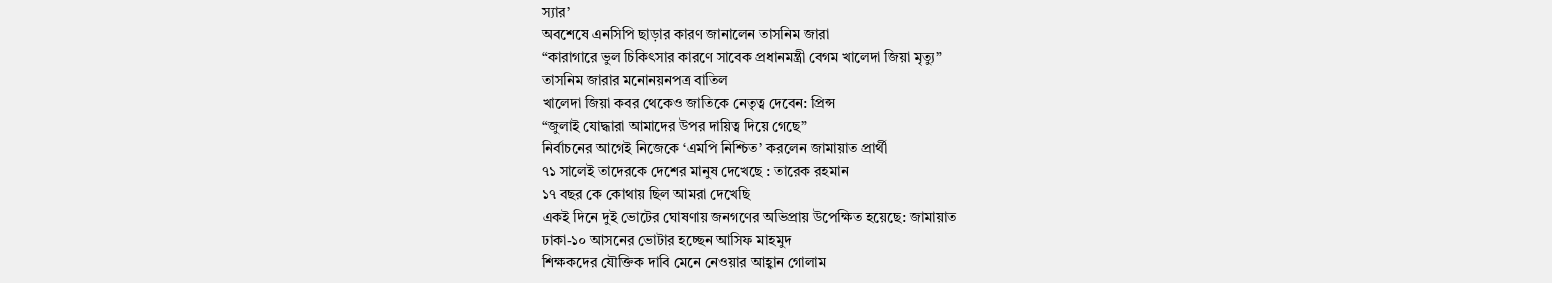স্যার’
অবশেষে এনসিপি ছাড়ার কারণ জানালেন তাসনিম জারা
“কারাগারে ভুল চিকিৎসার কারণে সাবেক প্রধানমন্ত্রী বেগম খালেদা জিয়া মৃত্যু”
তাসনিম জারার মনোনয়নপত্র বাতিল
খালেদা জিয়া কবর থেকেও জাতিকে নেতৃত্ব দেবেন: প্রিন্স
“জুলাই যোদ্ধারা আমাদের উপর দায়িত্ব দিয়ে গেছে”
নির্বাচনের আগেই নিজেকে ‘এমপি নিশ্চিত’ করলেন জামায়াত প্রার্থী
৭১ সালেই তাদেরকে দেশের মানুষ দেখেছে : তারেক রহমান
১৭ বছর কে কোথায় ছিল আমরা দেখেছি
একই দিনে দুই ভোটের ঘোষণায় জনগণের অভিপ্রায় উপেক্ষিত হয়েছে: জামায়াত
ঢাকা-১০ আসনের ভোটার হচ্ছেন আসিফ মাহমুদ
শিক্ষকদের যৌক্তিক দাবি মেনে নেওয়ার আহ্বান গোলাম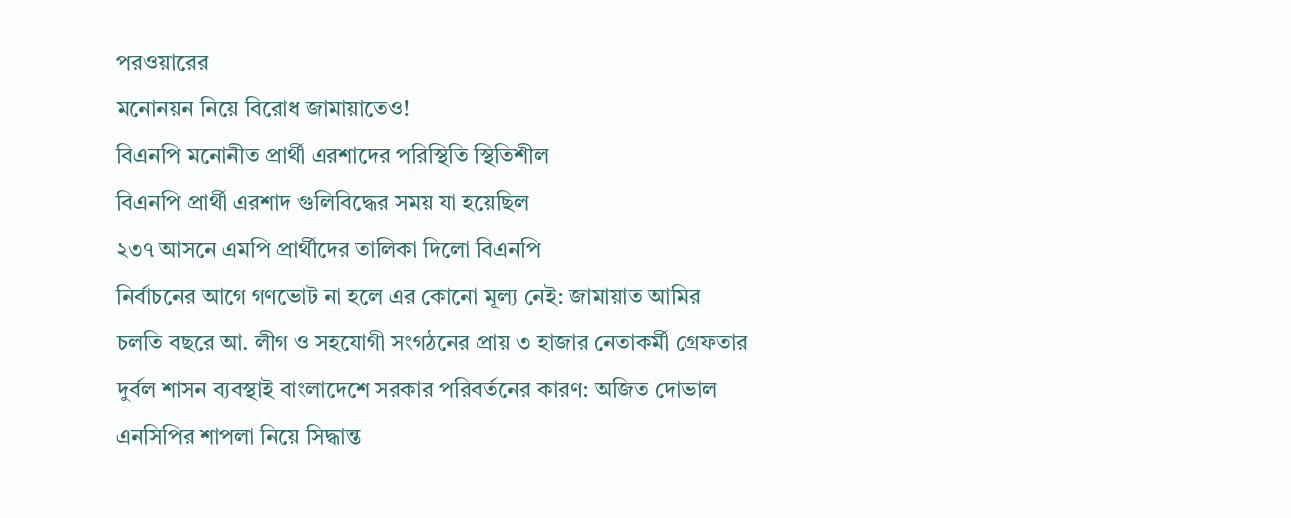পরওয়ারের
মনোনয়ন নিয়ে বিরোধ জামায়াতেও!
বিএনপি মনোনীত প্রার্থী এরশাদের পরিস্থিতি স্থিতিশীল
বিএনপি প্রার্থী এরশাদ গুলিবিদ্ধের সময় যা হয়েছিল
২৩৭ আসনে এমপি প্রার্থীদের তালিকা দিলো বিএনপি
নির্বাচনের আগে গণভোট না হলে এর কোনো মূল্য নেই: জামায়াত আমির
চলতি বছরে আ. লীগ ও সহযোগী সংগঠনের প্রায় ৩ হাজার নেতাকর্মী গ্রেফতার
দুর্বল শাসন ব্যবস্থাই বাংলাদেশে সরকার পরিবর্তনের কারণ: অজিত দোভাল
এনসিপির শাপলা নিয়ে সিদ্ধান্ত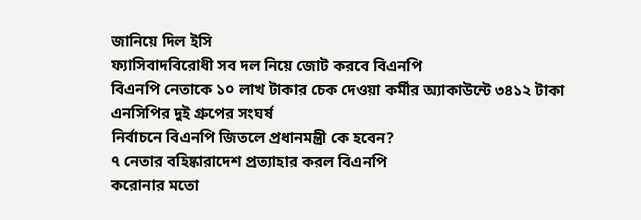জানিয়ে দিল ইসি
ফ্যাসিবাদবিরোধী সব দল নিয়ে জোট করবে বিএনপি
বিএনপি নেতাকে ১০ লাখ টাকার চেক দেওয়া কর্মীর অ্যাকাউন্টে ৩৪১২ টাকা
এনসিপির দুই গ্রুপের সংঘর্ষ
নির্বাচনে বিএনপি জিতলে প্রধানমন্ত্রী কে হবেন?
৭ নেতার বহিষ্কারাদেশ প্রত্যাহার করল বিএনপি
করোনার মতো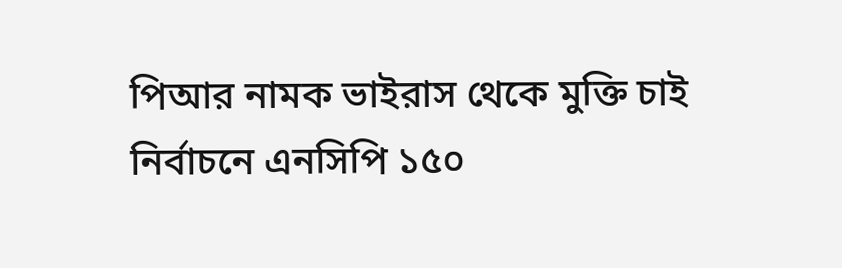পিআর নামক ভাইরাস থেকে মুক্তি চাই
নির্বাচনে এনসিপি ১৫০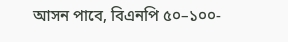আসন পাবে, বিএনপি ৫০–১০০-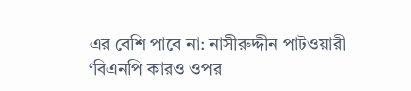এর বেশি পাবে না: নাসীরুদ্দীন পাটওয়ারী
‘বিএনপি কারও ওপর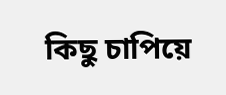কিছু চাপিয়ে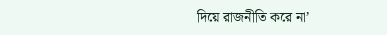দিয়ে রাজনীতি করে না’